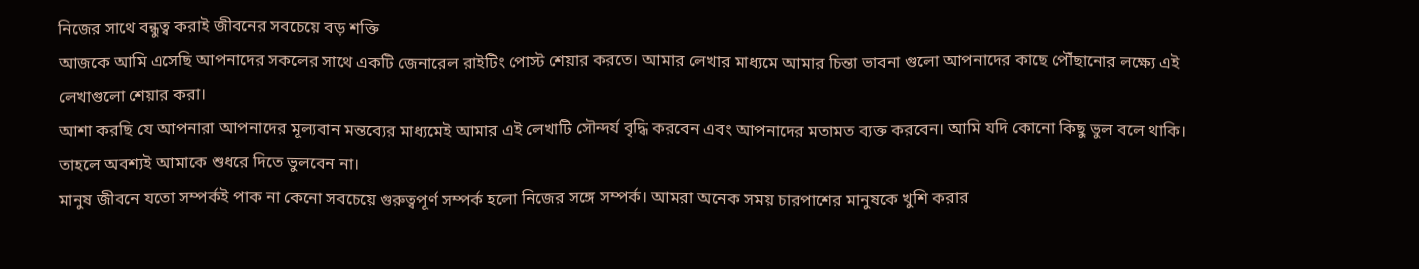নিজের সাথে বন্ধুত্ব করাই জীবনের সবচেয়ে বড় শক্তি
আজকে আমি এসেছি আপনাদের সকলের সাথে একটি জেনারেল রাইটিং পোস্ট শেয়ার করতে। আমার লেখার মাধ্যমে আমার চিন্তা ভাবনা গুলো আপনাদের কাছে পৌঁছানোর লক্ষ্যে এই লেখাগুলো শেয়ার করা।
আশা করছি যে আপনারা আপনাদের মূল্যবান মন্তব্যের মাধ্যমেই আমার এই লেখাটি সৌন্দর্য বৃদ্ধি করবেন এবং আপনাদের মতামত ব্যক্ত করবেন। আমি যদি কোনো কিছু ভুল বলে থাকি। তাহলে অবশ্যই আমাকে শুধরে দিতে ভুলবেন না।
মানুষ জীবনে যতো সম্পর্কই পাক না কেনো সবচেয়ে গুরুত্বপূর্ণ সম্পর্ক হলো নিজের সঙ্গে সম্পর্ক। আমরা অনেক সময় চারপাশের মানুষকে খুশি করার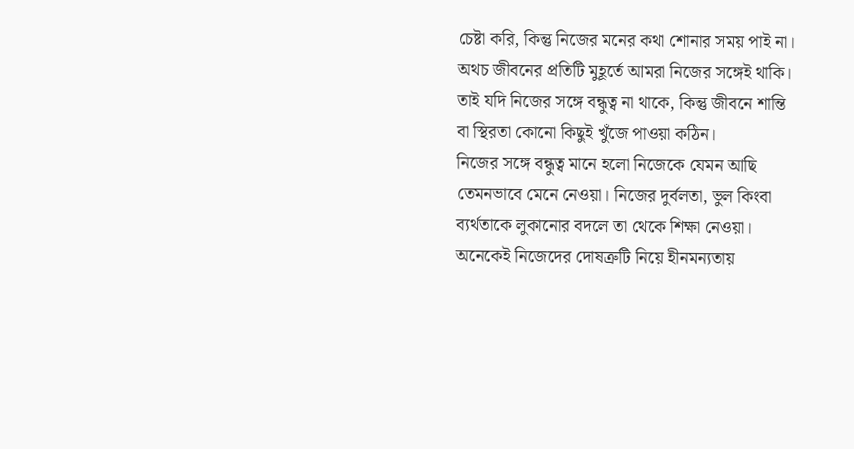চেষ্টা করি, কিন্তু নিজের মনের কথা শোনার সময় পাই না। অথচ জীবনের প্রতিটি মুহূর্তে আমরা নিজের সঙ্গেই থাকি। তাই যদি নিজের সঙ্গে বন্ধুত্ব না থাকে, কিন্তু জীবনে শান্তি বা স্থিরতা কোনো কিছুই খুঁজে পাওয়া কঠিন।
নিজের সঙ্গে বন্ধুত্ব মানে হলো নিজেকে যেমন আছি তেমনভাবে মেনে নেওয়া। নিজের দুর্বলতা, ভুল কিংবা ব্যর্থতাকে লুকানোর বদলে তা থেকে শিক্ষা নেওয়া। অনেকেই নিজেদের দোষত্রুটি নিয়ে হীনমন্যতায়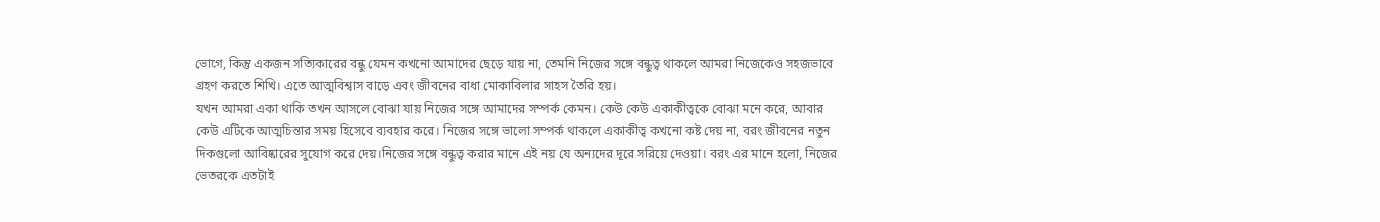ভোগে, কিন্তু একজন সত্যিকারের বন্ধু যেমন কখনো আমাদের ছেড়ে যায় না, তেমনি নিজের সঙ্গে বন্ধুত্ব থাকলে আমরা নিজেকেও সহজভাবে গ্রহণ করতে শিখি। এতে আত্মবিশ্বাস বাড়ে এবং জীবনের বাধা মোকাবিলার সাহস তৈরি হয়।
যখন আমরা একা থাকি তখন আসলে বোঝা যায় নিজের সঙ্গে আমাদের সম্পর্ক কেমন। কেউ কেউ একাকীত্বকে বোঝা মনে করে, আবার কেউ এটিকে আত্মচিন্তার সময় হিসেবে ব্যবহার করে। নিজের সঙ্গে ভালো সম্পর্ক থাকলে একাকীত্ব কখনো কষ্ট দেয় না, বরং জীবনের নতুন দিকগুলো আবিষ্কারের সুযোগ করে দেয়।নিজের সঙ্গে বন্ধুত্ব করার মানে এই নয় যে অন্যদের দূরে সরিয়ে দেওয়া। বরং এর মানে হলো, নিজের ভেতরকে এতটাই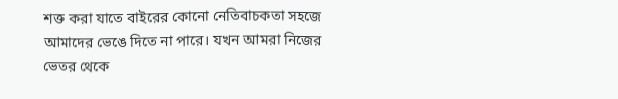শক্ত করা যাতে বাইরের কোনো নেতিবাচকতা সহজে আমাদের ভেঙে দিতে না পারে। যখন আমরা নিজের ভেতর থেকে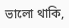ভালো থাকি,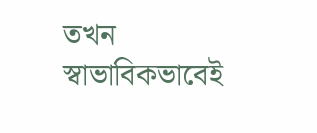তখন স্বাভাবিকভাবেই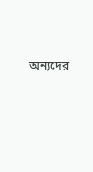অন্যদের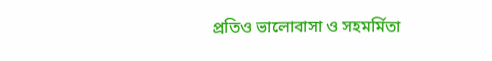প্রতিও ভালোবাসা ও সহমর্মিতা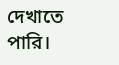দেখাতে পারি।